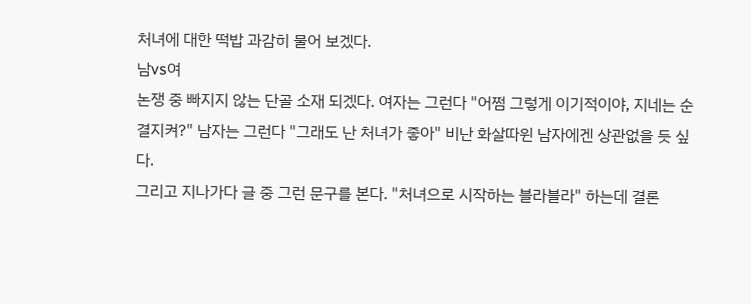처녀에 대한 떡밥 과감히 물어 보겠다.
남vs여
논쟁 중 빠지지 않는 단골 소재 되겠다. 여자는 그런다 "어쩜 그렇게 이기적이야, 지네는 순결지켜?" 남자는 그런다 "그래도 난 처녀가 좋아" 비난 화살따윈 남자에겐 상관없을 듯 싶다.
그리고 지나가다 글 중 그런 문구를 본다. "처녀으로 시작하는 블라블라" 하는데 결론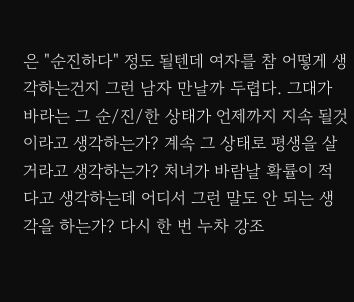은 "순진하다" 정도 될텐데 여자를 참 어떻게 생각하는건지 그런 남자 만날까 두렵다. 그대가 바라는 그 순/진/한 상태가 언제까지 지속 될것이라고 생각하는가? 계속 그 상태로 평생을 살거라고 생각하는가? 처녀가 바람날 확률이 적다고 생각하는데 어디서 그런 말도 안 되는 생각을 하는가? 다시 한 번 누차 강조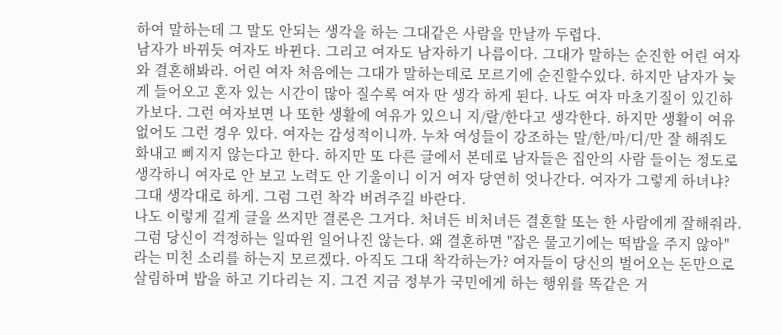하여 말하는데 그 말도 안되는 생각을 하는 그대같은 사람을 만날까 두렵다.
남자가 바뀌듯 여자도 바뀐다. 그리고 여자도 남자하기 나름이다. 그대가 말하는 순진한 어린 여자와 결혼해봐라. 어린 여자 처음에는 그대가 말하는데로 모르기에 순진할수있다. 하지만 남자가 늦게 들어오고 혼자 있는 시간이 많아 질수록 여자 딴 생각 하게 된다. 나도 여자 마초기질이 있긴하가보다. 그런 여자보면 나 또한 생활에 여유가 있으니 지/랄/한다고 생각한다. 하지만 생활이 여유 없어도 그런 경우 있다. 여자는 감성적이니까. 누차 여성들이 강조하는 말/한/마/디/만 잘 해줘도 화내고 삐지지 않는다고 한다. 하지만 또 다른 글에서 본데로 남자들은 집안의 사람 들이는 정도로 생각하니 여자로 안 보고 노력도 안 기울이니 이거 여자 당연히 엇나간다. 여자가 그렇게 하녀냐? 그대 생각대로 하게. 그럼 그런 착각 버려주길 바란다.
나도 이렇게 길게 글을 쓰지만 결론은 그거다. 처녀든 비처녀든 결혼할 또는 한 사람에게 잘해줘라. 그럼 당신이 걱정하는 일따윈 일어나진 않는다. 왜 결혼하면 "잡은 물고기에는 떡밥을 주지 않아"라는 미친 소리를 하는지 모르겠다. 아직도 그대 착각하는가? 여자들이 당신의 벌어오는 돈만으로 살림하며 밥을 하고 기다리는 지. 그건 지금 정부가 국민에게 하는 행위를 똑같은 거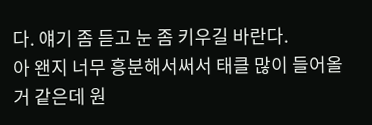다. 얘기 좀 듣고 눈 좀 키우길 바란다.
아 왠지 너무 흥분해서써서 태클 많이 들어올거 같은데 원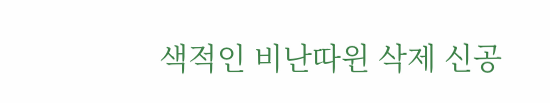색적인 비난따윈 삭제 신공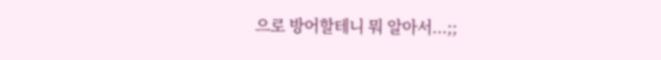으로 방어할테니 뭐 알아서...;;